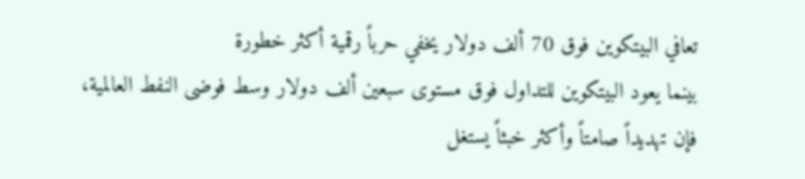تعافي البيتكوين فوق 70 ألف دولار يخفي حرباً رقمية أكثر خطورة
بينما يعود البيتكوين للتداول فوق مستوى سبعين ألف دولار وسط فوضى النفط العالمية، فإن تهديداً صامتاً وأكثر خبثاً يستغل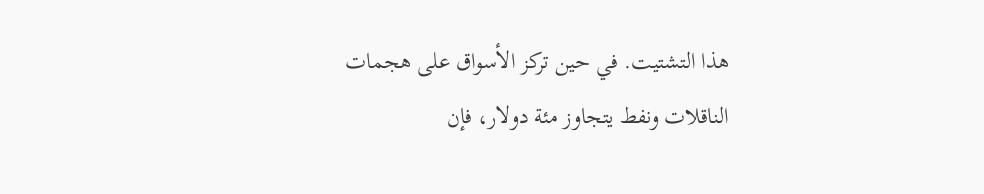هذا التشتيت. في حين تركز الأسواق على هجمات الناقلات ونفط يتجاوز مئة دولار، فإن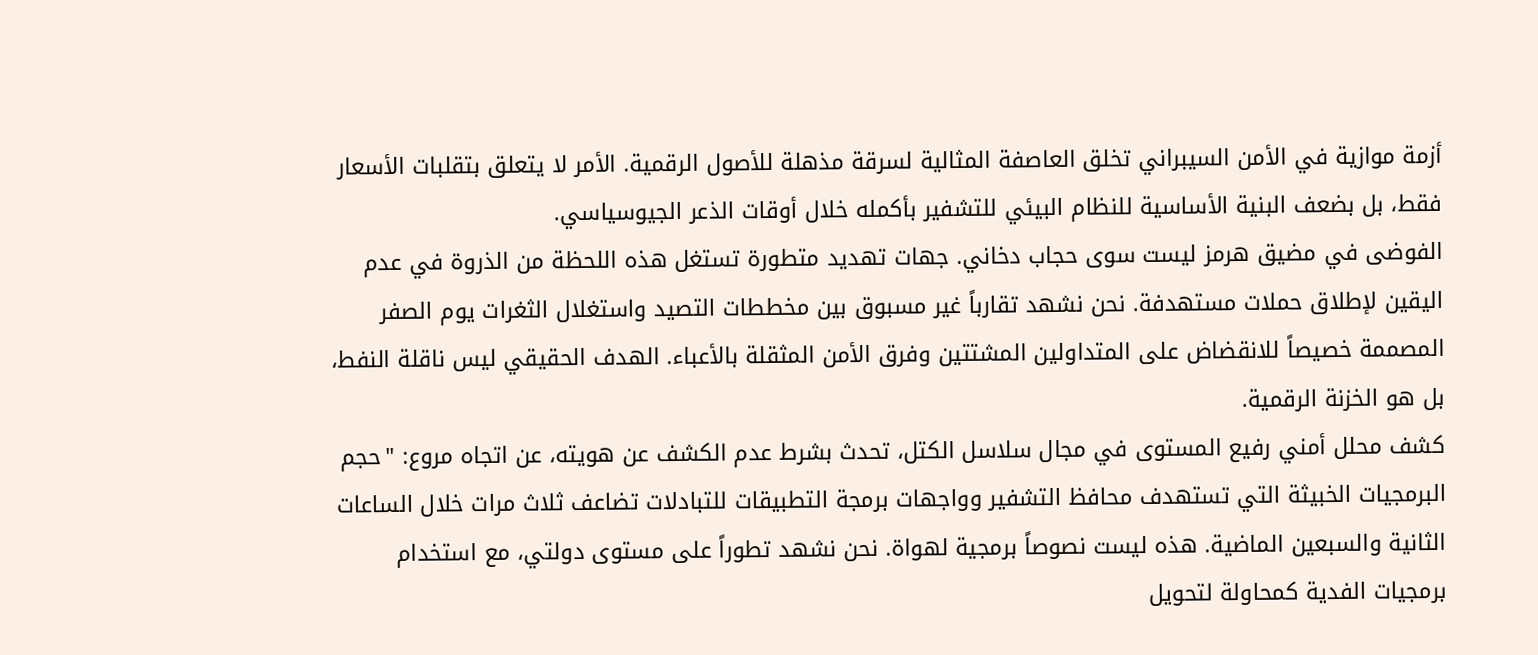أزمة موازية في الأمن السيبراني تخلق العاصفة المثالية لسرقة مذهلة للأصول الرقمية. الأمر لا يتعلق بتقلبات الأسعار فقط، بل بضعف البنية الأساسية للنظام البيئي للتشفير بأكمله خلال أوقات الذعر الجيوسياسي.
الفوضى في مضيق هرمز ليست سوى حجاب دخاني. جهات تهديد متطورة تستغل هذه اللحظة من الذروة في عدم اليقين لإطلاق حملات مستهدفة. نحن نشهد تقارباً غير مسبوق بين مخططات التصيد واستغلال الثغرات يوم الصفر المصممة خصيصاً للانقضاض على المتداولين المشتتين وفرق الأمن المثقلة بالأعباء. الهدف الحقيقي ليس ناقلة النفط، بل هو الخزنة الرقمية.
كشف محلل أمني رفيع المستوى في مجال سلاسل الكتل، تحدث بشرط عدم الكشف عن هويته، عن اتجاه مروع: "حجم البرمجيات الخبيثة التي تستهدف محافظ التشفير وواجهات برمجة التطبيقات للتبادلات تضاعف ثلاث مرات خلال الساعات الثانية والسبعين الماضية. هذه ليست نصوصاً برمجية لهواة. نحن نشهد تطوراً على مستوى دولتي، مع استخدام برمجيات الفدية كمحاولة لتحويل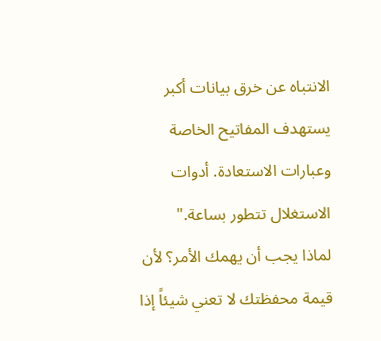الانتباه عن خرق بيانات أكبر يستهدف المفاتيح الخاصة وعبارات الاستعادة. أدوات الاستغلال تتطور بساعة."
لماذا يجب أن يهمك الأمر؟ لأن قيمة محفظتك لا تعني شيئاً إذا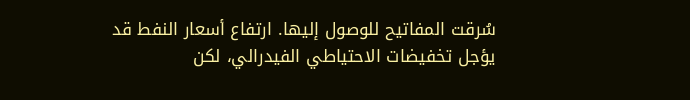سُرقت المفاتيح للوصول إليها. ارتفاع أسعار النفط قد يؤجل تخفيضات الاحتياطي الفيدرالي، لكن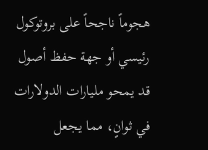هجوماً ناجحاً على بروتوكول رئيسي أو جهة حفظ أصول قد يمحو مليارات الدولارات في ثوانٍ، مما يجعل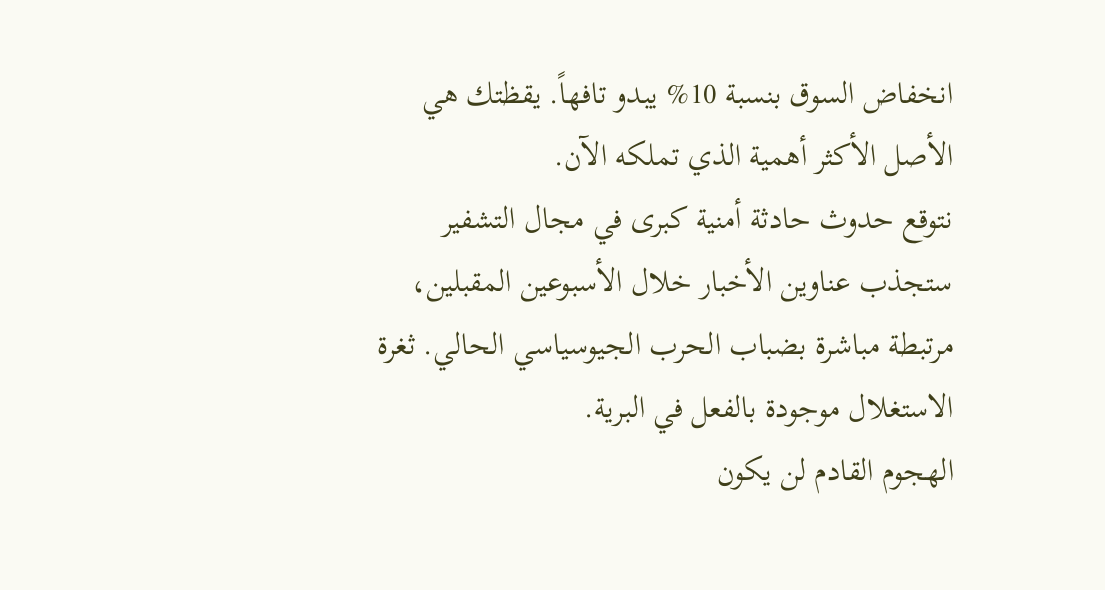انخفاض السوق بنسبة 10% يبدو تافهاً. يقظتك هي الأصل الأكثر أهمية الذي تملكه الآن.
نتوقع حدوث حادثة أمنية كبرى في مجال التشفير ستجذب عناوين الأخبار خلال الأسبوعين المقبلين، مرتبطة مباشرة بضباب الحرب الجيوسياسي الحالي. ثغرة الاستغلال موجودة بالفعل في البرية.
الهجوم القادم لن يكون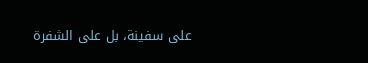على سفينة، بل على الشفرة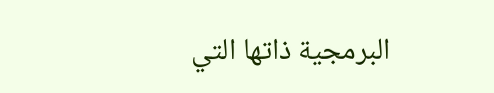البرمجية ذاتها التي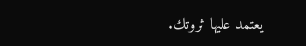يعتمد عليها ثروتك.